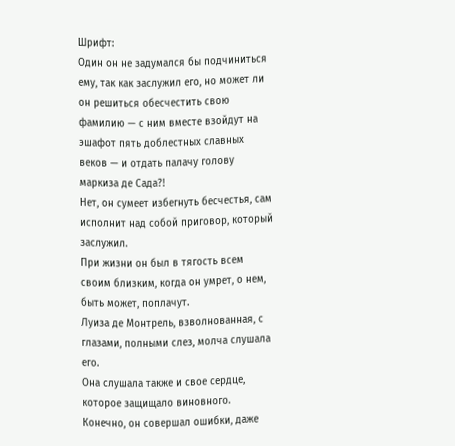Шрифт:
Один он не задумался бы подчиниться ему, так как заслужил его, но может ли он решиться обесчестить свою фамилию — с ним вместе взойдут на эшафот пять доблестных славных веков — и отдать палачу голову маркиза де Сада?!
Нет, он сумеет избегнуть бесчестья, сам исполнит над собой приговор, который заслужил.
При жизни он был в тягость всем своим близким, когда он умрет, о нем, быть может, поплачут.
Луиза де Монтрель, взволнованная, с глазами, полными слез, молча слушала его.
Она слушала также и свое сердце, которое защищало виновного.
Конечно, он совершал ошибки, даже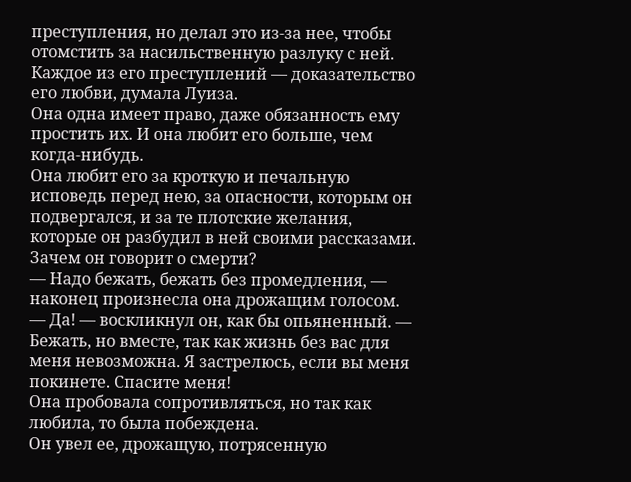преступления, но делал это из-за нее, чтобы отомстить за насильственную разлуку с ней.
Каждое из его преступлений — доказательство его любви, думала Луиза.
Она одна имеет право, даже обязанность ему простить их. И она любит его больше, чем когда-нибудь.
Она любит его за кроткую и печальную исповедь перед нею, за опасности, которым он подвергался, и за те плотские желания, которые он разбудил в ней своими рассказами.
Зачем он говорит о смерти?
— Надо бежать, бежать без промедления, — наконец произнесла она дрожащим голосом.
— Да! — воскликнул он, как бы опьяненный. — Бежать, но вместе, так как жизнь без вас для меня невозможна. Я застрелюсь, если вы меня покинете. Спасите меня!
Она пробовала сопротивляться, но так как любила, то была побеждена.
Он увел ее, дрожащую, потрясенную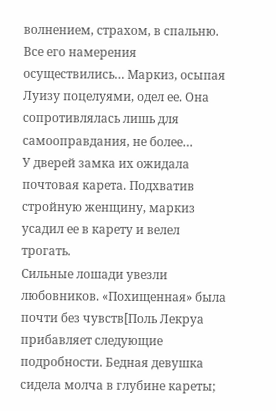волнением, страхом, в спальню.
Все его намерения осуществились… Маркиз, осыпая Луизу поцелуями, одел ее. Она сопротивлялась лишь для самооправдания, не более…
У дверей замка их ожидала почтовая карета. Подхватив стройную женщину, маркиз усадил ее в карету и велел трогать.
Сильные лошади увезли любовников. «Похищенная» была почти без чувств[Поль Лекруа прибавляет следующие подробности. Бедная девушка сидела молча в глубине кареты;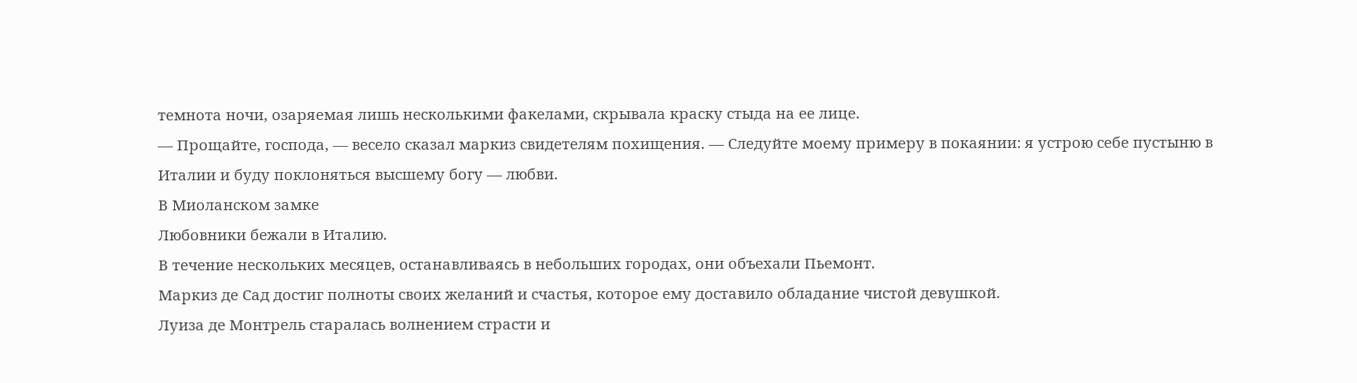темнота ночи, озаряемая лишь несколькими факелами, скрывала краску стыда на ее лице.
— Прощайте, господа, — весело сказал маркиз свидетелям похищения. — Следуйте моему примеру в покаянии: я устрою себе пустыню в Италии и буду поклоняться высшему богу — любви.
В Миоланском замке
Любовники бежали в Италию.
В течение нескольких месяцев, останавливаясь в небольших городах, они объехали Пьемонт.
Маркиз де Сад достиг полноты своих желаний и счастья, которое ему доставило обладание чистой девушкой.
Луиза де Монтрель старалась волнением страсти и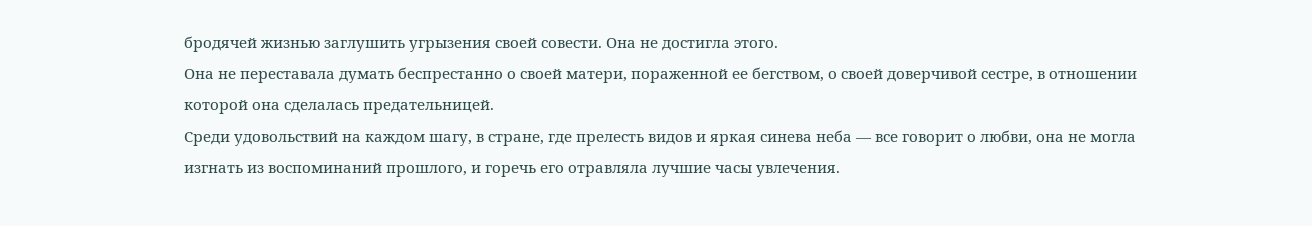бродячей жизнью заглушить угрызения своей совести. Она не достигла этого.
Она не переставала думать беспрестанно о своей матери, пораженной ее бегством, о своей доверчивой сестре, в отношении которой она сделалась предательницей.
Среди удовольствий на каждом шагу, в стране, где прелесть видов и яркая синева неба — все говорит о любви, она не могла изгнать из воспоминаний прошлого, и горечь его отравляла лучшие часы увлечения.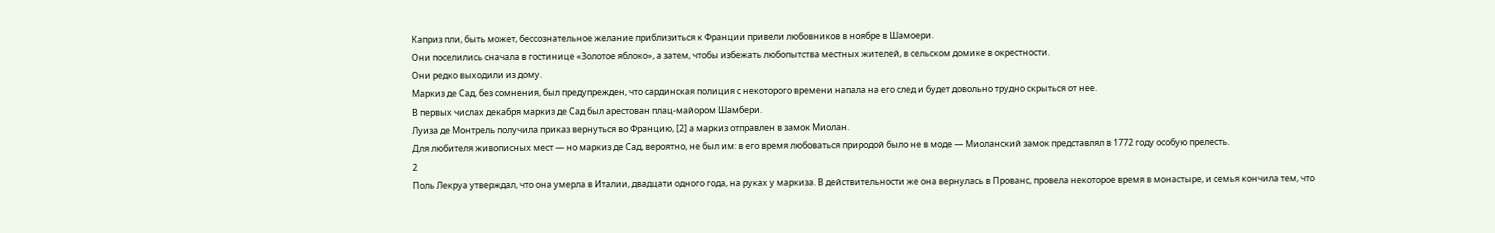Каприз пли, быть может, бессознательное желание приблизиться к Франции привели любовников в ноябре в Шамоери.
Они поселились сначала в гостинице «Золотое яблоко», а затем, чтобы избежать любопытства местных жителей, в сельском домике в окрестности.
Они редко выходили из дому.
Маркиз де Сад, без сомнения, был предупрежден, что сардинская полиция с некоторого времени напала на его след и будет довольно трудно скрыться от нее.
В первых числах декабря маркиз де Сад был арестован плац-майором Шамбери.
Луиза де Монтрель получила приказ вернуться во Францию, [2] а маркиз отправлен в замок Миолан.
Для любителя живописных мест — но маркиз де Сад, вероятно, не был им: в его время любоваться природой было не в моде — Миоланский замок представлял в 1772 году особую прелесть.
2
Поль Лекруа утверждал, что она умерла в Италии, двадцати одного года, на руках у маркиза. В действительности же она вернулась в Прованс, провела некоторое время в монастыре, и семья кончила тем, что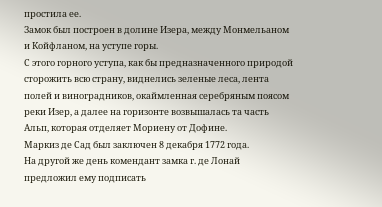простила ее.
Замок был построен в долине Изера, между Монмельаном и Койфланом, на уступе горы.
С этого горного уступа, как бы предназначенного природой сторожить всю страну, виднелись зеленые леса, лента полей и виноградников, окаймленная серебряным поясом реки Изер, а далее на горизонте возвышалась та часть Альп, которая отделяет Мориену от Дофине.
Маркиз де Сад был заключен 8 декабря 1772 года.
На другой же день комендант замка г. де Лонай предложил ему подписать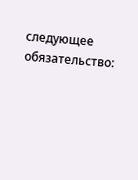следующее обязательство: